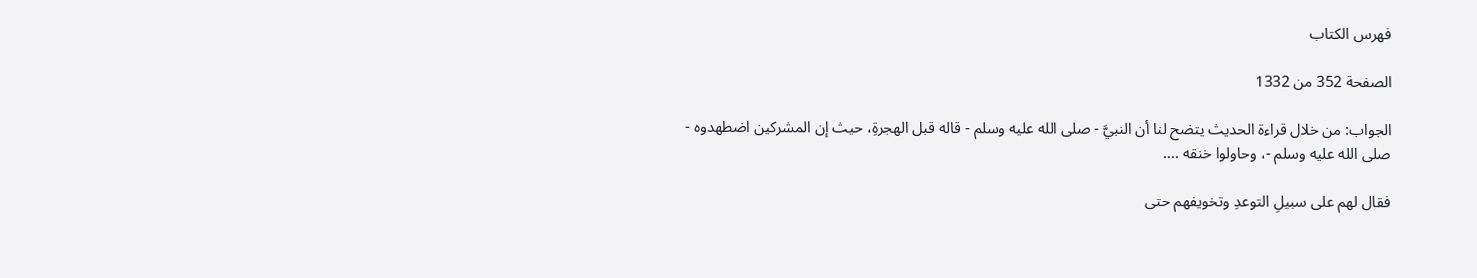فهرس الكتاب

الصفحة 352 من 1332

الجواب: من خلال قراءة الحديث يتضح لنا أن النبيَّ - صلى الله عليه وسلم - قاله قبل الهجرةِ، حيث إن المشركين اضطهدوه - صلى الله عليه وسلم -، وحاولوا خنقه ....

فقال لهم على سبيلِ التوعدِ وتخويفهم حتى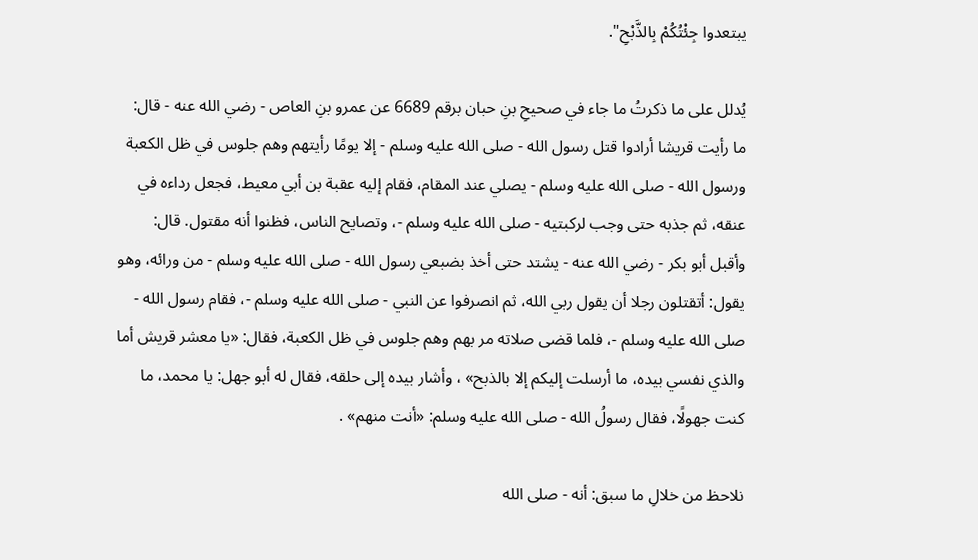يبتعدوا جِئْتُكُمْ بِالذَّبْحِ".

يُدلل على ما ذكرتُ ما جاء في صحيحِ بنِ حبان برقم 6689 عن عمرو بنِ العاص - رضي الله عنه - قال: ما رأيت قريشا أرادوا قتل رسول الله - صلى الله عليه وسلم - إلا يومًا رأيتهم وهم جلوس في ظل الكعبة ورسول الله - صلى الله عليه وسلم - يصلي عند المقام، فقام إليه عقبة بن أبي معيط، فجعل رداءه في عنقه، ثم جذبه حتى وجب لركبتيه - صلى الله عليه وسلم -، وتصايح الناس، فظنوا أنه مقتول. قال: وأقبل أبو بكر - رضي الله عنه - يشتد حتى أخذ بضبعي رسول الله - صلى الله عليه وسلم - من ورائه، وهو يقول: أتقتلون رجلا أن يقول ربي الله، ثم انصرفوا عن النبي - صلى الله عليه وسلم -، فقام رسول الله - صلى الله عليه وسلم -، فلما قضى صلاته مر بهم وهم جلوس في ظل الكعبة، فقال: «يا معشر قريش أما والذي نفسي بيده، ما أرسلت إليكم إلا بالذبح» ، وأشار بيده إلى حلقه، فقال له أبو جهل: يا محمد، ما كنت جهولًا، فقال رسولُ الله - صلى الله عليه وسلم: «أنت منهم» .

نلاحظ من خلالِ ما سبق: أنه - صلى الله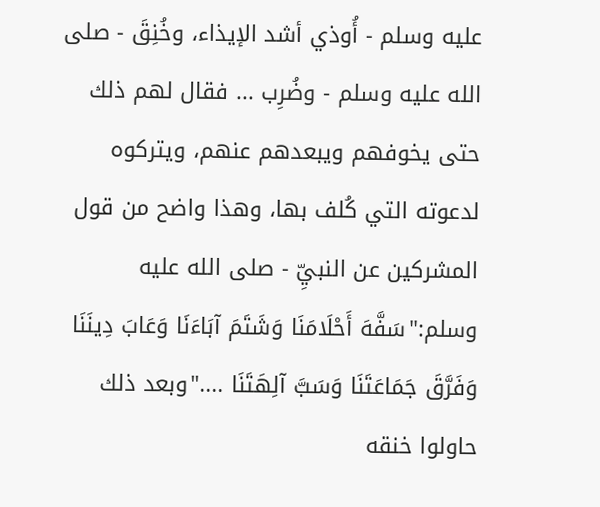عليه وسلم - أُوذي أشد الإيذاء، وخُنِقَ - صلى الله عليه وسلم - وضُرِب ... فقال لهم ذلك حتى يخوفهم ويبعدهم عنهم، ويتركوه لدعوته التي كُلف بها، وهذا واضح من قول المشركين عن النبيِّ - صلى الله عليه وسلم:"سَفَّهَ أَحْلَامَنَا وَشَتَمَ آبَاءَنَا وَعَابَ دِينَنَا وَفَرَّقَ جَمَاعَتَنَا وَسَبَّ آلِهَتَنَا ...."وبعد ذلك حاولوا خنقه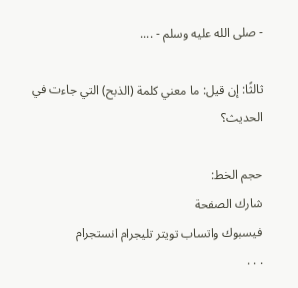- صلى الله عليه وسلم - ....

ثالثًا: إن قيل: ما معني كلمة (الذبح) التي جاءت في الحديث؟

حجم الخط:
شارك الصفحة
فيسبوك واتساب تويتر تليجرام انستجرام
. . .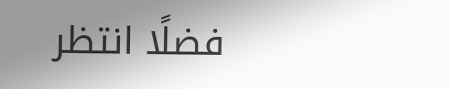فضلًا انتظر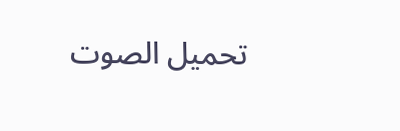تحميل الصوت